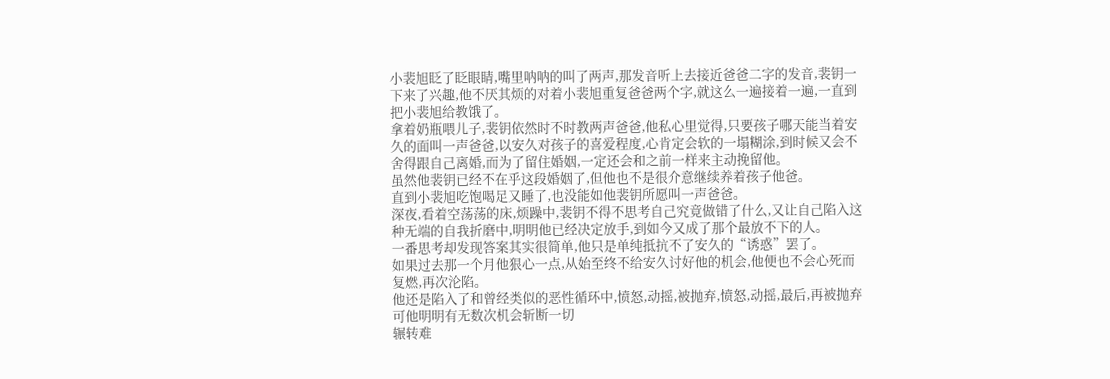小裴旭眨了眨眼睛,嘴里呐呐的叫了两声,那发音听上去接近爸爸二字的发音,裴钥一下来了兴趣,他不厌其烦的对着小裴旭重复爸爸两个字,就这么一遍接着一遍,一直到把小裴旭给教饿了。
拿着奶瓶喂儿子,裴钥依然时不时教两声爸爸,他私心里觉得,只要孩子哪天能当着安久的面叫一声爸爸,以安久对孩子的喜爱程度,心肯定会软的一塌糊涂,到时候又会不舍得跟自己离婚,而为了留住婚姻,一定还会和之前一样来主动挽留他。
虽然他裴钥已经不在乎这段婚姻了,但他也不是很介意继续养着孩子他爸。
直到小裴旭吃饱喝足又睡了,也没能如他裴钥所愿叫一声爸爸。
深夜,看着空荡荡的床,烦躁中,裴钥不得不思考自己究竟做错了什么,又让自己陷入这种无端的自我折磨中,明明他已经决定放手,到如今又成了那个最放不下的人。
一番思考却发现答案其实很简单,他只是单纯抵抗不了安久的“诱惑”罢了。
如果过去那一个月他狠心一点,从始至终不给安久讨好他的机会,他便也不会心死而复燃,再次沦陷。
他还是陷入了和曾经类似的恶性循环中,愤怒,动摇,被抛弃,愤怒,动摇,最后,再被抛弃
可他明明有无数次机会斩断一切
辗转难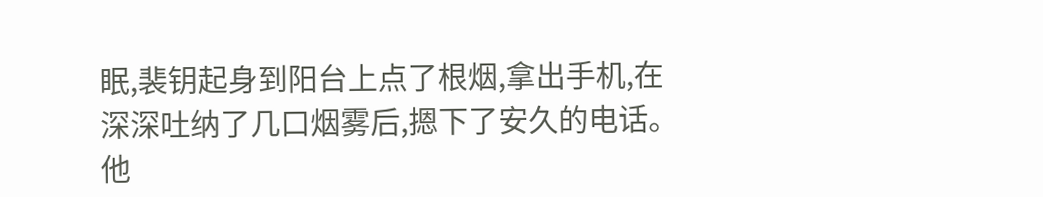眠,裴钥起身到阳台上点了根烟,拿出手机,在深深吐纳了几口烟雾后,摁下了安久的电话。
他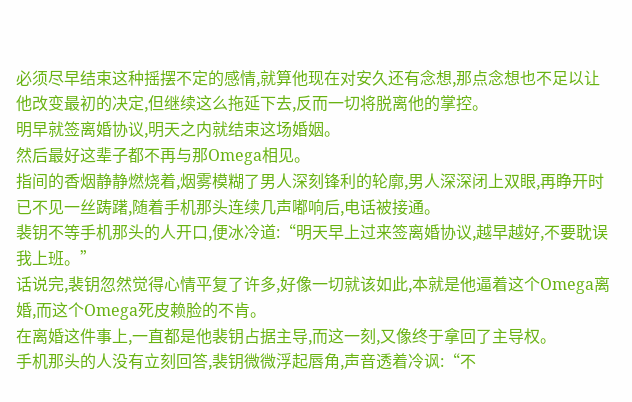必须尽早结束这种摇摆不定的感情,就算他现在对安久还有念想,那点念想也不足以让他改变最初的决定,但继续这么拖延下去,反而一切将脱离他的掌控。
明早就签离婚协议,明天之内就结束这场婚姻。
然后最好这辈子都不再与那Omega相见。
指间的香烟静静燃烧着,烟雾模糊了男人深刻锋利的轮廓,男人深深闭上双眼,再睁开时已不见一丝踌躇,随着手机那头连续几声嘟响后,电话被接通。
裴钥不等手机那头的人开口,便冰冷道:“明天早上过来签离婚协议,越早越好,不要耽误我上班。”
话说完,裴钥忽然觉得心情平复了许多,好像一切就该如此,本就是他逼着这个Omega离婚,而这个Omega死皮赖脸的不肯。
在离婚这件事上,一直都是他裴钥占据主导,而这一刻,又像终于拿回了主导权。
手机那头的人没有立刻回答,裴钥微微浮起唇角,声音透着冷讽:“不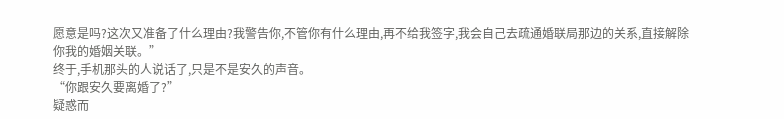愿意是吗?这次又准备了什么理由?我警告你,不管你有什么理由,再不给我签字,我会自己去疏通婚联局那边的关系,直接解除你我的婚姻关联。”
终于,手机那头的人说话了,只是不是安久的声音。
“你跟安久要离婚了?”
疑惑而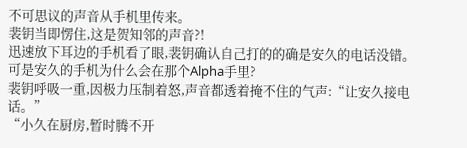不可思议的声音从手机里传来。
裴钥当即愣住,这是贺知邻的声音?!
迅速放下耳边的手机看了眼,裴钥确认自己打的的确是安久的电话没错。
可是安久的手机为什么会在那个Alpha手里?
裴钥呼吸一重,因极力压制着怒,声音都透着掩不住的气声:“让安久接电话。”
“小久在厨房,暂时腾不开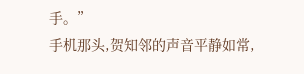手。”
手机那头,贺知邻的声音平静如常,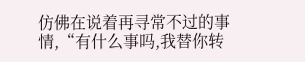仿佛在说着再寻常不过的事情,“有什么事吗,我替你转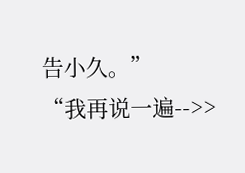告小久。”
“我再说一遍-->>